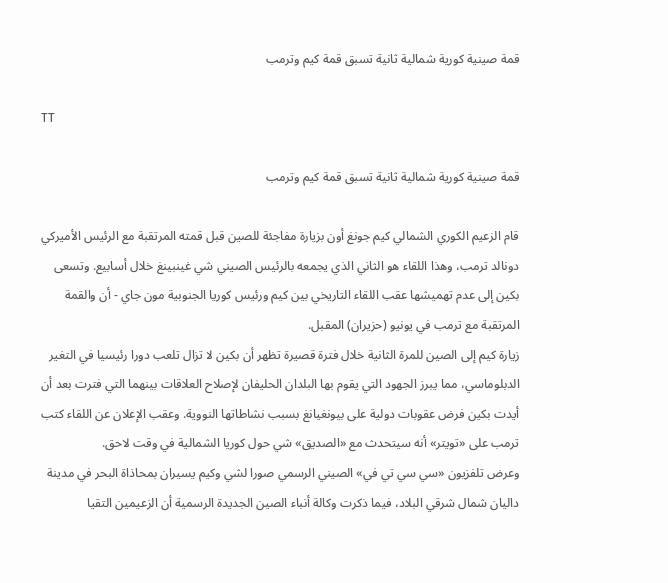قمة صينية كورية شمالية ثانية تسبق قمة كيم وترمب

TT

قمة صينية كورية شمالية ثانية تسبق قمة كيم وترمب

قام الزعيم الكوري الشمالي كيم جونغ أون بزيارة مفاجئة للصين قبل قمته المرتقبة مع الرئيس الأميركي دونالد ترمب، وهذا اللقاء هو الثاني الذي يجمعه بالرئيس الصيني شي غينبينغ خلال أسابيع. وتسعى بكين إلى عدم تهميشها عقب اللقاء التاريخي بين كيم ورئيس كوريا الجنوبية مون جاي - أن والقمة المرتقبة مع ترمب في يونيو (حزيران) المقبل.
زيارة كيم إلى الصين للمرة الثانية خلال فترة قصيرة تظهر أن بكين لا تزال تلعب دورا رئيسيا في التغير الدبلوماسي، مما يبرز الجهود التي يقوم بها البلدان الحليفان لإصلاح العلاقات بينهما التي فترت بعد أن أيدت بكين فرض عقوبات دولية على بيونغيانغ بسبب نشاطاتها النووية. وعقب الإعلان عن اللقاء كتب ترمب على «تويتر» أنه سيتحدث مع «الصديق» شي حول كوريا الشمالية في وقت لاحق.
وعرض تلفزيون «سي سي تي في» الصيني الرسمي صورا لشي وكيم يسيران بمحاذاة البحر في مدينة داليان شمال شرقي البلاد، فيما ذكرت وكالة أنباء الصين الجديدة الرسمية أن الزعيمين التقيا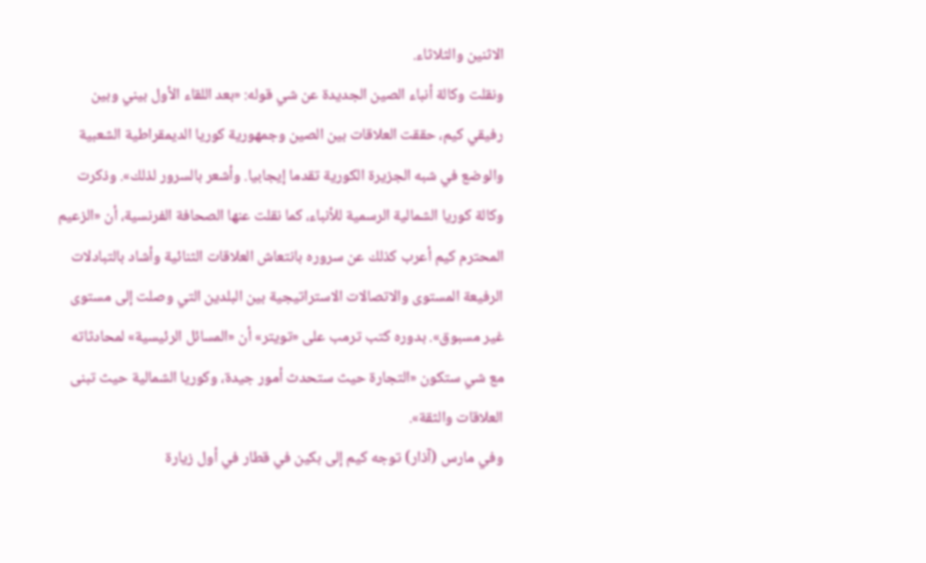الاثنين والثلاثاء.
ونقلت وكالة أنباء الصين الجديدة عن شي قوله: «بعد اللقاء الأول بيني وبين رفيقي كيم، حققت العلاقات بين الصين وجمهورية كوريا الديمقراطية الشعبية والوضع في شبه الجزيرة الكورية تقدما إيجابيا. وأشعر بالسرور لذلك». وذكرت وكالة كوريا الشمالية الرسمية للأنباء، كما نقلت عنها الصحافة الفرنسية، أن «الزعيم المحترم كيم أعرب كذلك عن سروره بانتعاش العلاقات الثنائية وأشاد بالتبادلات الرفيعة المستوى والاتصالات الاستراتيجية بين البلدين التي وصلت إلى مستوى غير مسبوق». بدوره كتب ترمب على «تويتر» أن «المسائل الرئيسية» لمحادثاته مع شي ستكون «التجارة حيث ستحدث أمور جيدة، وكوريا الشمالية حيث تبنى العلاقات والثقة».
وفي مارس (آذار) توجه كيم إلى بكين في قطار في أول زيارة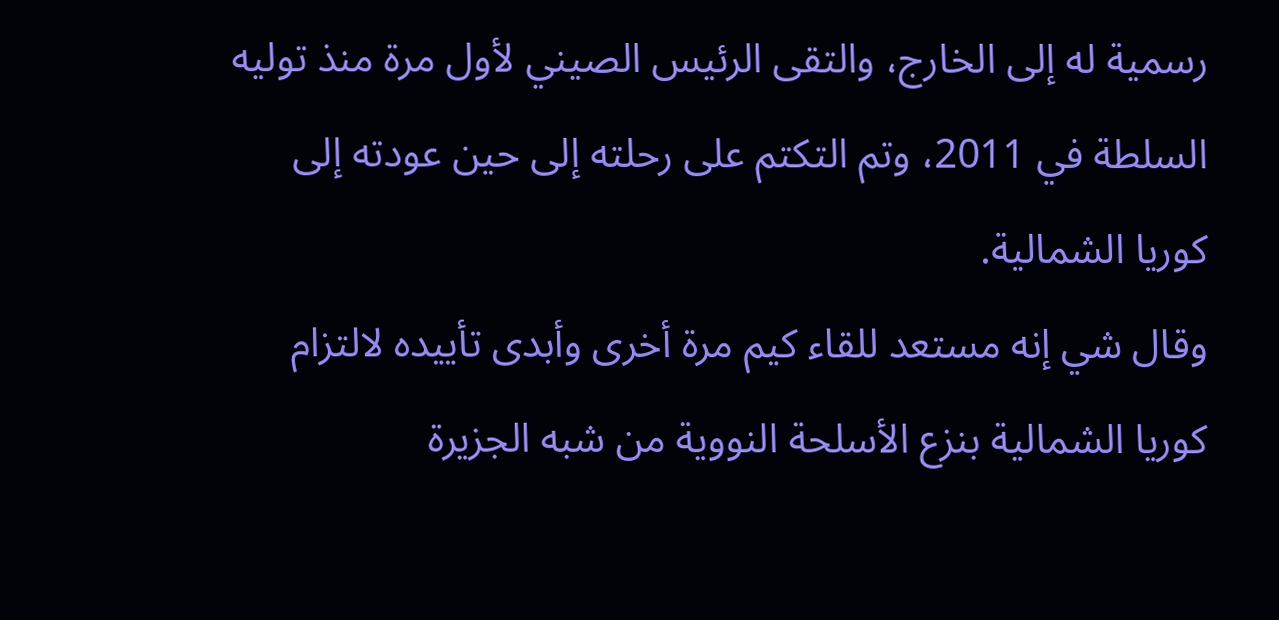رسمية له إلى الخارج، والتقى الرئيس الصيني لأول مرة منذ توليه السلطة في 2011، وتم التكتم على رحلته إلى حين عودته إلى كوريا الشمالية.
وقال شي إنه مستعد للقاء كيم مرة أخرى وأبدى تأييده لالتزام كوريا الشمالية بنزع الأسلحة النووية من شبه الجزيرة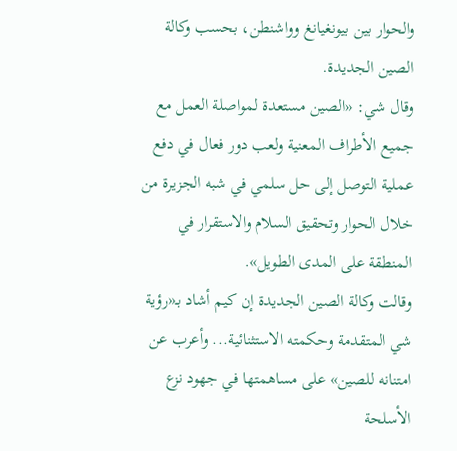والحوار بين بيونغيانغ وواشنطن، بحسب وكالة الصين الجديدة.
وقال شي: «الصين مستعدة لمواصلة العمل مع جميع الأطراف المعنية ولعب دور فعال في دفع عملية التوصل إلى حل سلمي في شبه الجزيرة من خلال الحوار وتحقيق السلام والاستقرار في المنطقة على المدى الطويل».
وقالت وكالة الصين الجديدة إن كيم أشاد بـ«رؤية شي المتقدمة وحكمته الاستثنائية... وأعرب عن امتنانه للصين» على مساهمتها في جهود نزع الأسلحة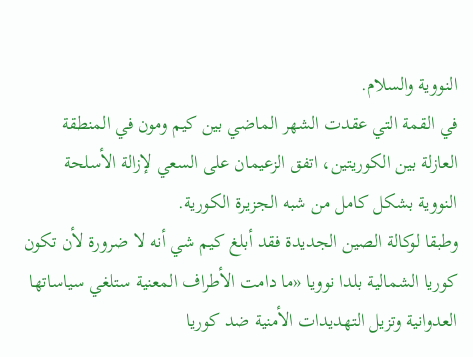النووية والسلام.
في القمة التي عقدت الشهر الماضي بين كيم ومون في المنطقة العازلة بين الكوريتين، اتفق الزعيمان على السعي لإزالة الأسلحة النووية بشكل كامل من شبه الجزيرة الكورية.
وطبقا لوكالة الصين الجديدة فقد أبلغ كيم شي أنه لا ضرورة لأن تكون كوريا الشمالية بلدا نوويا «ما دامت الأطراف المعنية ستلغي سياساتها العدوانية وتزيل التهديدات الأمنية ضد كوريا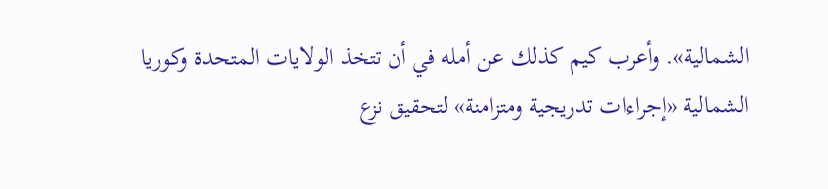الشمالية». وأعرب كيم كذلك عن أمله في أن تتخذ الولايات المتحدة وكوريا الشمالية «إجراءات تدريجية ومتزامنة» لتحقيق نزع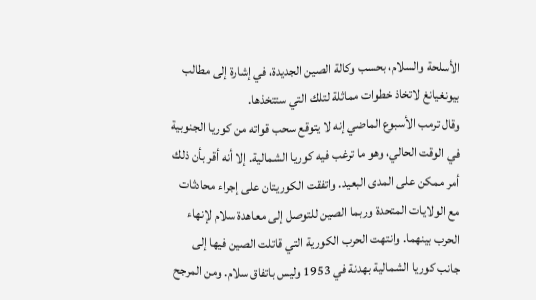الأسلحة والسلام، بحسب وكالة الصين الجديدة، في إشارة إلى مطالب بيونغيانغ لاتخاذ خطوات مماثلة لتلك التي ستتخذها.
وقال ترمب الأسبوع الماضي إنه لا يتوقع سحب قواته من كوريا الجنوبية في الوقت الحالي، وهو ما ترغب فيه كوريا الشمالية. إلا أنه أقر بأن ذلك أمر ممكن على المدى البعيد. واتفقت الكوريتان على إجراء محادثات مع الولايات المتحدة وربما الصين للتوصل إلى معاهدة سلام لإنهاء الحرب بينهما. وانتهت الحرب الكورية التي قاتلت الصين فيها إلى جانب كوريا الشمالية بهدنة في 1953 وليس باتفاق سلام. ومن المرجح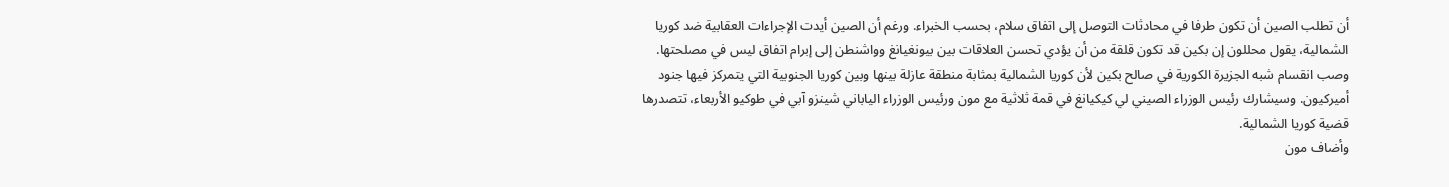أن تطلب الصين أن تكون طرفا في محادثات التوصل إلى اتفاق سلام، بحسب الخبراء. ورغم أن الصين أيدت الإجراءات العقابية ضد كوريا الشمالية، يقول محللون إن بكين قد تكون قلقة من أن يؤدي تحسن العلاقات بين بيونغيانغ وواشنطن إلى إبرام اتفاق ليس في مصلحتها.
وصب انقسام شبه الجزيرة الكورية في صالح بكين لأن كوريا الشمالية بمثابة منطقة عازلة بينها وبين كوريا الجنوبية التي يتمركز فيها جنود أميركيون. وسيشارك رئيس الوزراء الصيني لي كيكيانغ في قمة ثلاثية مع مون ورئيس الوزراء الياباني شينزو آبي في طوكيو الأربعاء، تتصدرها قضية كوريا الشمالية.
وأضاف مون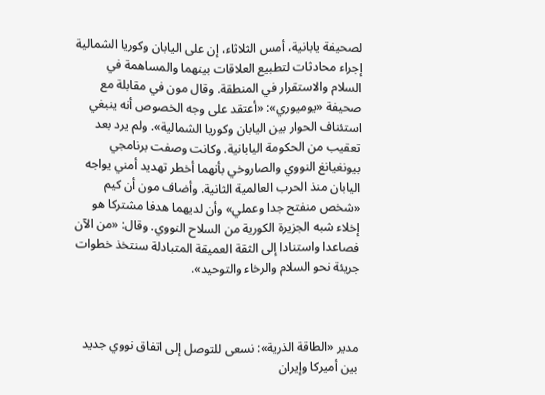لصحيفة يابانية، أمس الثلاثاء، إن على اليابان وكوريا الشمالية إجراء محادثات لتطبيع العلاقات بينهما والمساهمة في السلام والاستقرار في المنطقة. وقال مون في مقابلة مع صحيفة «يوميوري»: «أعتقد على وجه الخصوص أنه ينبغي استئناف الحوار بين اليابان وكوريا الشمالية». ولم يرد بعد تعقيب من الحكومة اليابانية. وكانت وصفت برنامجي بيونغيانغ النووي والصاروخي بأنهما أخطر تهديد أمني يواجه اليابان منذ الحرب العالمية الثانية. وأضاف مون أن كيم «شخص منفتح جدا وعملي» وأن لديهما هدفا مشتركا هو إخلاء شبه الجزيرة الكورية من السلاح النووي. وقال: «من الآن فصاعدا واستنادا إلى الثقة العميقة المتبادلة سنتخذ خطوات جريئة نحو السلام والرخاء والتوحيد».



مدير «الطاقة الذرية»: نسعى للتوصل إلى اتفاق نووي جديد بين أميركا وإيران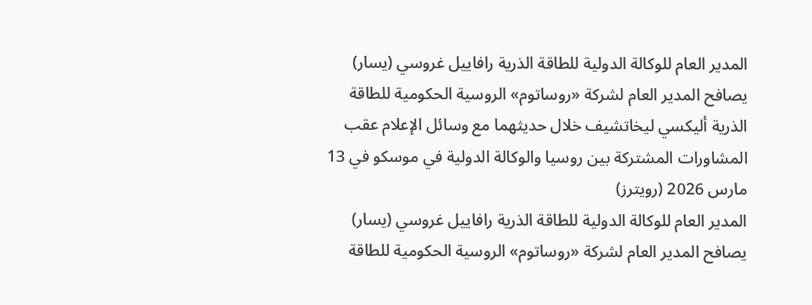المدير العام للوكالة الدولية للطاقة الذرية رافاييل غروسي (يسار) يصافح المدير العام لشركة «روساتوم» الروسية الحكومية للطاقة الذرية أليكسي ليخاتشيف خلال حديثهما مع وسائل الإعلام عقب المشاورات المشتركة بين روسيا والوكالة الدولية في موسكو في 13 مارس 2026 (رويترز)
المدير العام للوكالة الدولية للطاقة الذرية رافاييل غروسي (يسار) يصافح المدير العام لشركة «روساتوم» الروسية الحكومية للطاقة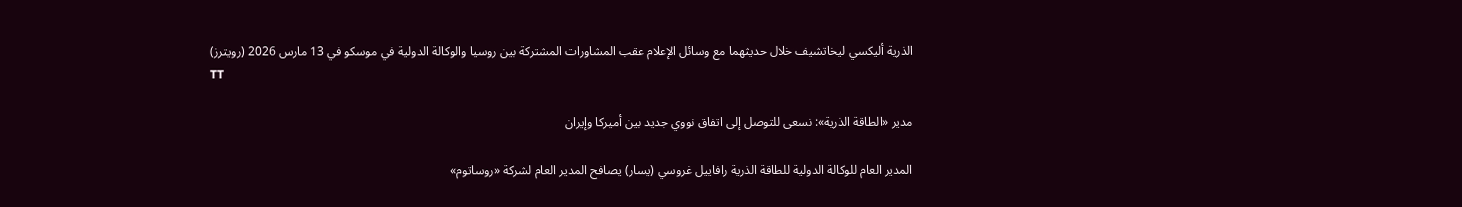الذرية أليكسي ليخاتشيف خلال حديثهما مع وسائل الإعلام عقب المشاورات المشتركة بين روسيا والوكالة الدولية في موسكو في 13 مارس 2026 (رويترز)
TT

مدير «الطاقة الذرية»: نسعى للتوصل إلى اتفاق نووي جديد بين أميركا وإيران

المدير العام للوكالة الدولية للطاقة الذرية رافاييل غروسي (يسار) يصافح المدير العام لشركة «روساتوم»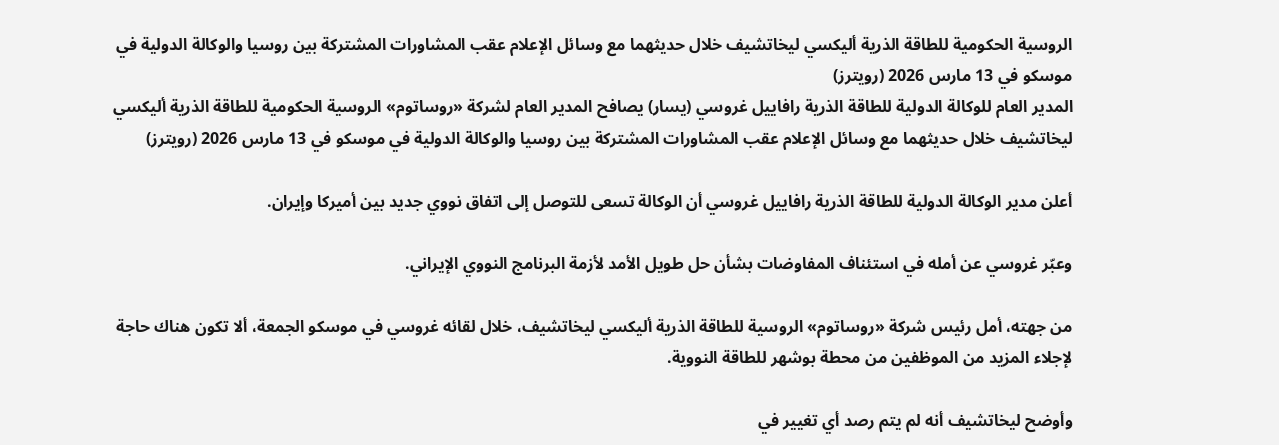الروسية الحكومية للطاقة الذرية أليكسي ليخاتشيف خلال حديثهما مع وسائل الإعلام عقب المشاورات المشتركة بين روسيا والوكالة الدولية في موسكو في 13 مارس 2026 (رويترز)
المدير العام للوكالة الدولية للطاقة الذرية رافاييل غروسي (يسار) يصافح المدير العام لشركة «روساتوم» الروسية الحكومية للطاقة الذرية أليكسي ليخاتشيف خلال حديثهما مع وسائل الإعلام عقب المشاورات المشتركة بين روسيا والوكالة الدولية في موسكو في 13 مارس 2026 (رويترز)

أعلن مدير الوكالة الدولية للطاقة الذرية رافاييل غروسي أن الوكالة تسعى للتوصل إلى اتفاق نووي جديد بين أميركا وإيران.

وعبّر غروسي عن أمله ‌في استئناف المفاوضات بشأن حل طويل الأمد لأزمة البرنامج النووي الإيراني.

من جهته، أمل رئيس شركة «روساتوم» الروسية للطاقة الذرية أليكسي ليخاتشيف، خلال لقائه غروسي في موسكو الجمعة، ألا تكون هناك حاجة لإجلاء المزيد من الموظفين من محطة بوشهر للطاقة النووية.

وأوضح ليخاتشيف أنه لم يتم رصد أي تغيير في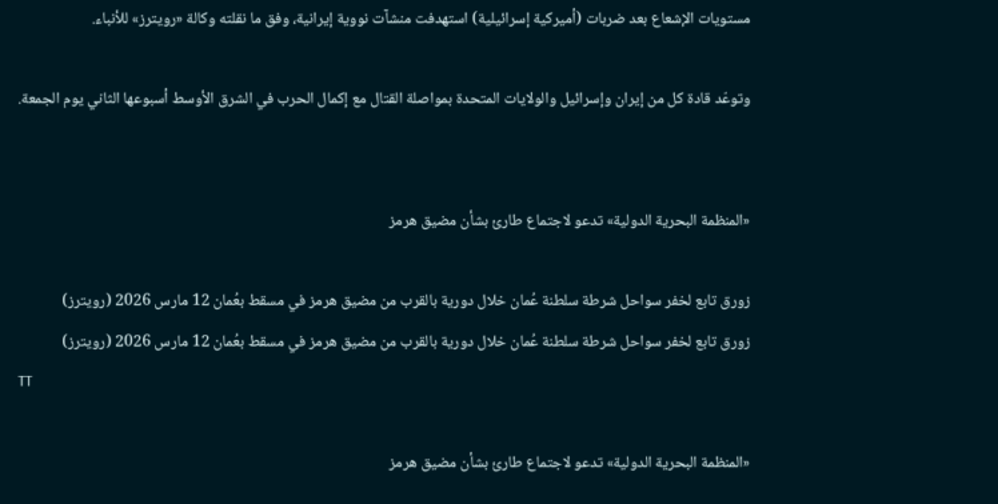مستويات الإشعاع بعد ضربات (أميركية إسرائيلية) استهدفت منشآت نووية إيرانية، وفق ما نقلته وكالة «رويترز» للأنباء.

وتوعّد قادة كل من إيران وإسرائيل والولايات المتحدة بمواصلة القتال مع إكمال الحرب في الشرق الأوسط أسبوعها الثاني يوم الجمعة.


«المنظمة البحرية الدولية» تدعو لاجتماع طارئ بشأن مضيق هرمز

زورق تابع لخفر سواحل شرطة سلطنة عُمان خلال دورية بالقرب من مضيق هرمز في مسقط بعُمان 12 مارس 2026 (رويترز)
زورق تابع لخفر سواحل شرطة سلطنة عُمان خلال دورية بالقرب من مضيق هرمز في مسقط بعُمان 12 مارس 2026 (رويترز)
TT

«المنظمة البحرية الدولية» تدعو لاجتماع طارئ بشأن مضيق هرمز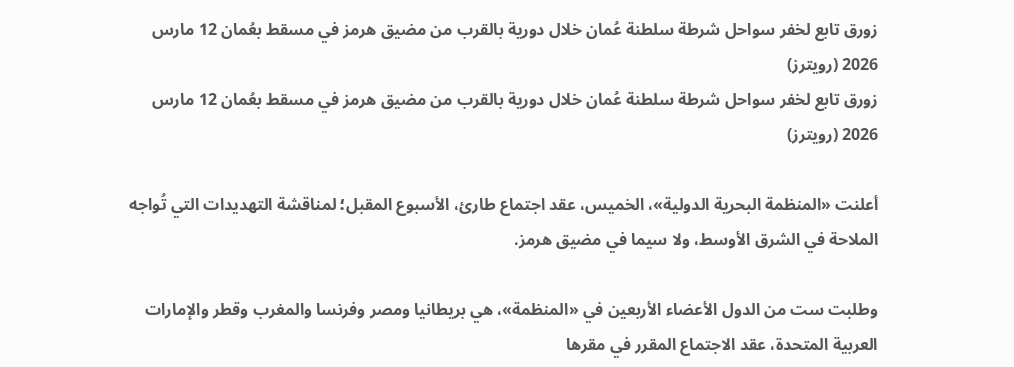زورق تابع لخفر سواحل شرطة سلطنة عُمان خلال دورية بالقرب من مضيق هرمز في مسقط بعُمان 12 مارس 2026 (رويترز)
زورق تابع لخفر سواحل شرطة سلطنة عُمان خلال دورية بالقرب من مضيق هرمز في مسقط بعُمان 12 مارس 2026 (رويترز)

أعلنت «المنظمة البحرية الدولية»، الخميس، عقد اجتماع طارئ، الأسبوع المقبل؛ لمناقشة التهديدات التي تُواجه الملاحة في الشرق الأوسط، ولا سيما في مضيق هرمز.

وطلبت ست من الدول الأعضاء الأربعين في «المنظمة»، هي بريطانيا ومصر وفرنسا والمغرب وقطر والإمارات العربية المتحدة، عقد الاجتماع المقرر في مقرها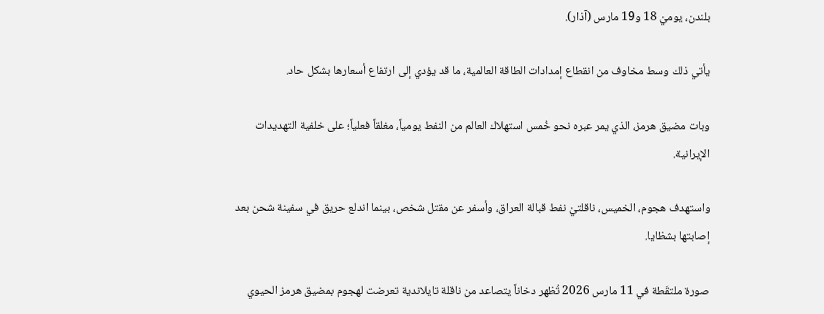بلندن، يوميْ 18 و19 مارس (آذار).

يأتي ذلك وسط مخاوف من انقطاع إمدادات الطاقة العالمية، ما قد يؤدي إلى ارتفاع أسعارها بشكل حاد.

وبات مضيق هرمز، الذي يمر عبره نحو خُمس استهلاك العالم من النفط يومياً، مغلقاً فعلياً؛ على خلفية التهديدات الإيرانية.

واستهدف هجوم، الخميس، ناقلتيْ نفط قبالة العراق، وأسفر عن مقتل شخص، بينما اندلع حريق في سفينة شحن بعد إصابتها بشظايا.

صورة ملتقَطة في 11 مارس 2026 تُظهر دخاناً يتصاعد من ناقلة تايلاندية تعرضت لهجوم بمضيق هرمز الحيوي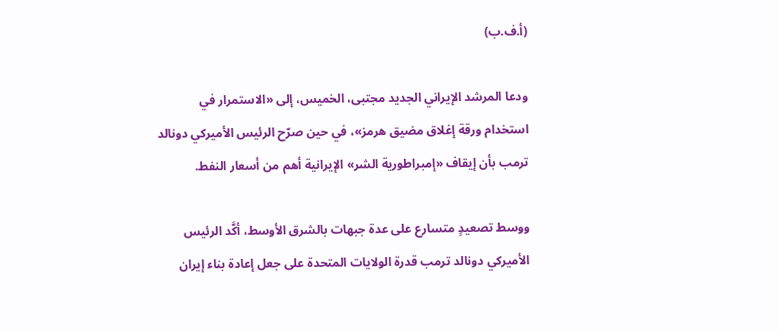(أ.ف.ب)

ودعا المرشد الإيراني الجديد مجتبى، الخميس، إلى «الاستمرار في استخدام ورقة إغلاق مضيق هرمز»، في حين صرّح الرئيس الأميركي دونالد ترمب بأن إيقاف «إمبراطورية الشر» الإيرانية أهم من أسعار النفط.

ووسط تصعيدٍ متسارع على عدة جبهات بالشرق الأوسط، أكَّد الرئيس الأميركي دونالد ترمب قدرة الولايات المتحدة على جعل إعادة بناء إيران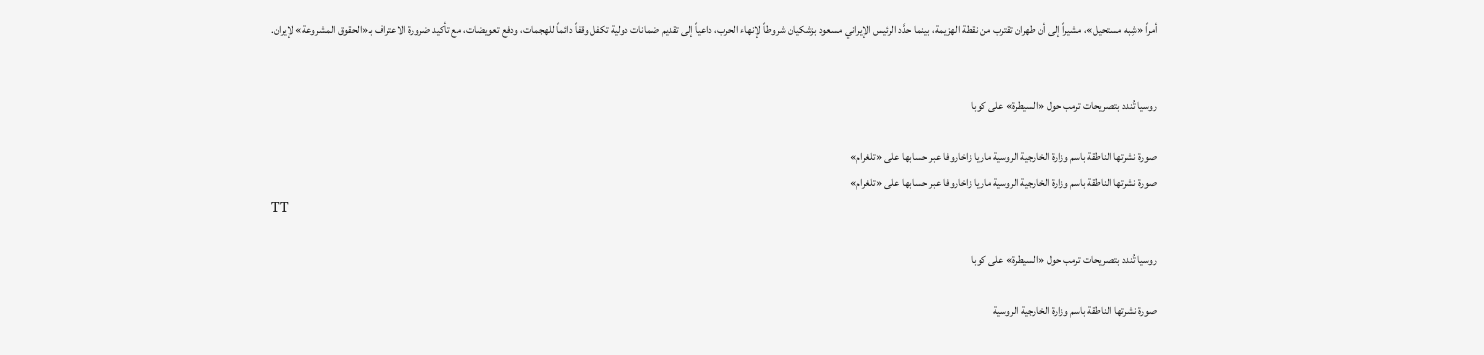أمراً «شِبه مستحيل»، مشيراً إلى أن طهران تقترب من نقطة الهزيمة، بينما حدَّد الرئيس الإيراني مسعود بزشكيان شروطاً لإنهاء الحرب، داعياً إلى تقديم ضمانات دولية تكفل وقفاً دائماً للهجمات، ودفع تعويضات، مع تأكيد ضرورة الاعتراف بـ«الحقوق المشروعة» لإيران.


روسيا تُندد بتصريحات ترمب حول «السيطرة» على كوبا

صورة نشرتها الناطقة باسم وزارة الخارجية الروسية ماريا زاخاروفا عبر حسابها على «تلغرام»
صورة نشرتها الناطقة باسم وزارة الخارجية الروسية ماريا زاخاروفا عبر حسابها على «تلغرام»
TT

روسيا تُندد بتصريحات ترمب حول «السيطرة» على كوبا

صورة نشرتها الناطقة باسم وزارة الخارجية الروسية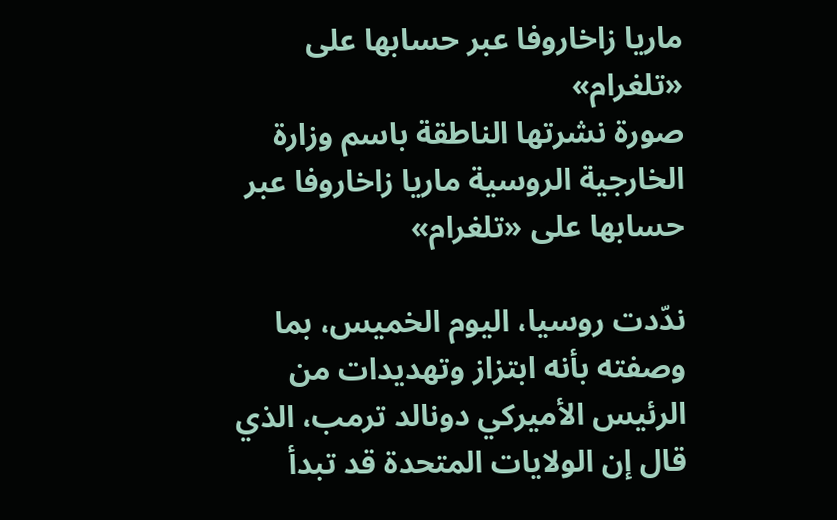ماريا زاخاروفا عبر حسابها على «تلغرام»
صورة نشرتها الناطقة باسم وزارة الخارجية الروسية ماريا زاخاروفا عبر حسابها على «تلغرام»

ندّدت روسيا، اليوم الخميس، بما وصفته بأنه ابتزاز وتهديدات من الرئيس الأميركي دونالد ترمب، الذي قال إن ‌الولايات المتحدة ‌قد تبدأ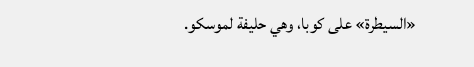«السيطرة» على كوبا، وهي حليفة لموسكو.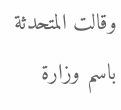وقالت المتحدثة باسم وزارة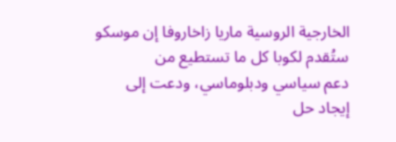الخارجية الروسية ماريا زاخاروفا إن موسكو ستُقدم لكوبا كل ما ‌تستطيع ‌من دعم ‌سياسي ودبلوماسي، ودعت ‌إلى إيجاد حل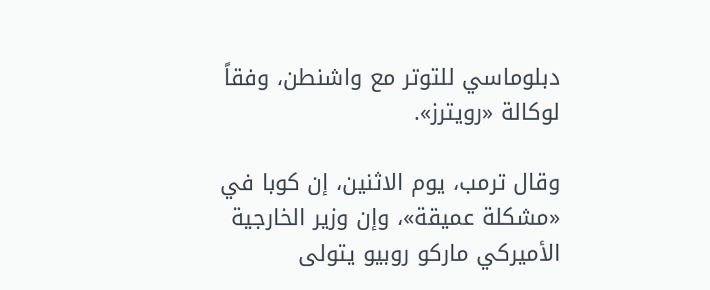دبلوماسي للتوتر مع واشنطن، وفقاً لوكالة «رويترز».

وقال ترمب، يوم ‌الاثنين، إن كوبا في «مشكلة عميقة»، وإن وزير الخارجية الأميركي ماركو روبيو يتولى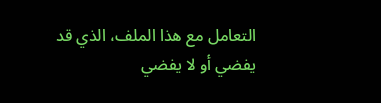التعامل مع هذا الملف، الذي قد يفضي أو لا يفضي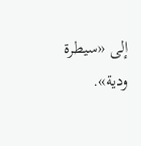إلى «سيطرة ودية».